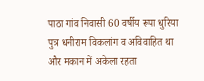पाठा गांव निवासी 60 वर्षीय रूपा धुरिया पुत्र धनीराम विकलांग व अविवाहित था और मकान में अकेला रहता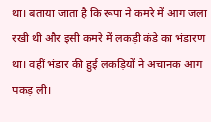था। बताया जाता है कि रूपा ने कमरे में आग जला रखी थी और इसी कमरे में लकड़ी कंडे का भंडारण था। वहीं भंडार की हुई लकड़ियों ने अचानक आग पकड़ ली।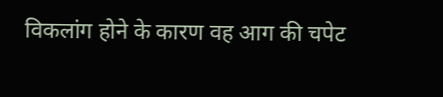विकलांग होने के कारण वह आग की चपेट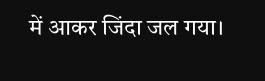में आकर जिंदा जल गया।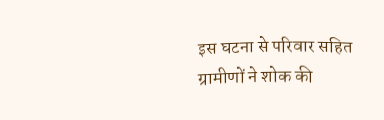इस घटना से परिवार सहित ग्रामीणों ने शोक की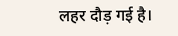लहर दौड़ गई है।